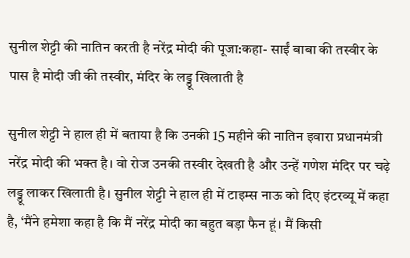सुनील शेट्टी की नातिन करती है नरेंद्र मोदी की पूजा:कहा- साईं बाबा की तस्वीर के पास है मोदी जी की तस्वीर, मंदिर के लड्डू खिलाती है

सुनील शेट्टी ने हाल ही में बताया है कि उनकी 15 महीने की नातिन इवारा प्रधानमंत्री नरेंद्र मोदी की भक्त है। वो रोज उनकी तस्वीर देखती है और उन्हें गणेश मंदिर पर चढ़े लड्डू लाकर खिलाती है। सुनील शेट्टी ने हाल ही में टाइम्स नाऊ को दिए इंटरव्यू में कहा है, ‘मैंने हमेशा कहा है कि मैं नरेंद्र मोदी का बहुत बड़ा फैन हूं। मैं किसी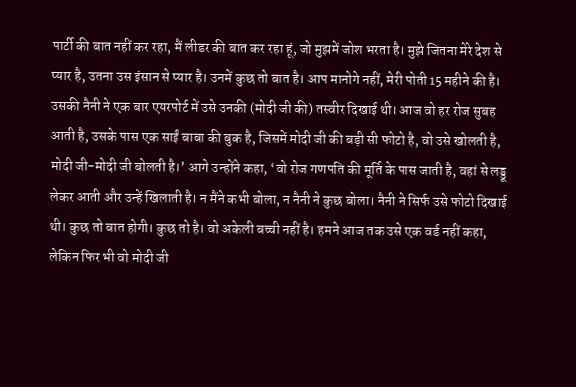पार्टी की बात नहीं कर रहा, मैं लीडर की बात कर रहा हूं, जो मुझमें जोश भरता है। मुझे जितना मेरे देश से प्यार है, उतना उस इंसान से प्यार है। उनमें कुछ तो बात है। आप मानोगे नहीं, मेरी पोती 15 महीने की है। उसकी नैनी ने एक बार एयरपोर्ट में उसे उनकी (मोदी जी की) तस्वीर दिखाई थी। आज वो हर रोज सुबह आती है, उसके पास एक साईं बाबा की बुक है, जिसमें मोदी जी की बड़ी सी फोटो है, वो उसे खोलती है, मोदी जी-मोदी जी बोलती है।’ आगे उन्होंने कहा, ‘वो रोज गणपति की मूर्ति के पास जाती है, वहां से लड्डू लेकर आती और उन्हें खिलाती है। न मैंने कभी बोला, न नैनी ने कुछ बोला। नैनी ने सिर्फ उसे फोटो दिखाई थी। कुछ तो बात होगी। कुछ तो है। वो अकेली बच्ची नहीं है। हमने आज तक उसे एक वर्ड नहीं कहा, लेकिन फिर भी वो मोदी जी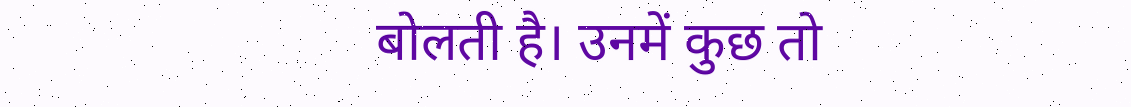बोलती है। उनमें कुछ तो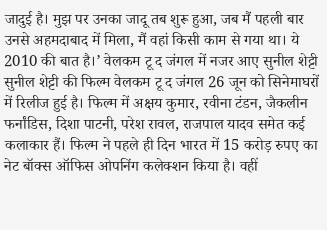जादुई है। मुझ पर उनका जादू तब शुरू हुआ, जब मैं पहली बार उनसे अहमदाबाद में मिला, मैं वहां किसी काम से गया था। ये 2010 की बात है।’ वेलकम टू द जंगल में नजर आए सुनील शेट्टी सुनील शेट्टी की फिल्म वेलकम टू द जंगल 26 जून को सिनेमाघरों में रिलीज हुई है। फिल्म में अक्षय कुमार, रवीना टंडन, जैकलीन फर्नांडिस, दिशा पाटनी, परेश रावल, राजपाल यादव समेत कई कलाकार हैं। फिल्म ने पहले ही दिन भारत में 15 करोड़ रुपए का नेट बॉक्स ऑफिस ओपनिंग कलेक्शन किया है। वहीं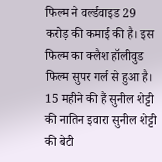फिल्म ने वर्ल्डवाइड 29 करोड़ की कमाई की है। इस फिल्म का क्लैश हॉलीवुड फिल्म सुपर गर्ल से हुआ है। 15 महीने की हैं सुनील शेट्टी की नातिन इवारा सुनील शेट्टी की बेटी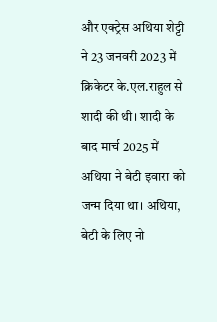और एक्ट्रेस अथिया शेट्टी ने 23 जनवरी 2023 में क्रिकेटर के.एल.राहुल से शादी की थी। शादी के बाद मार्च 2025 में अथिया ने बेटी इवारा को जन्म दिया था। अथिया, बेटी के लिए नो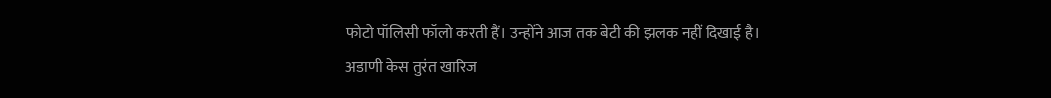फोटो पॉलिसी फॉलो करती हैं। उन्होंने आज तक बेटी की झलक नहीं दिखाई है।
अडाणी केस तुरंत खारिज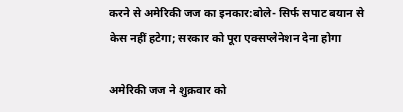करने से अमेरिकी जज का इनकार:बोले- सिर्फ सपाट बयान से केस नहीं हटेगा; सरकार को पूरा एक्सप्लेनेशन देना होगा

अमेरिकी जज ने शुक्रवार को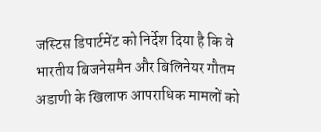जस्टिस डिपार्टमेंट को निर्देश दिया है कि वे भारतीय बिजनेसमैन और बिलिनेयर गौतम अडाणी के खिलाफ आपराधिक मामलों को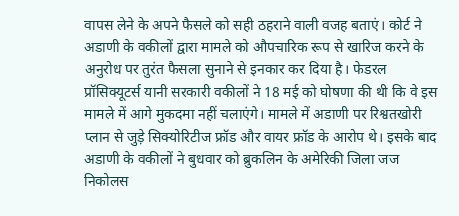वापस लेने के अपने फैसले को सही ठहराने वाली वजह बताएं। कोर्ट ने अडाणी के वकीलों द्वारा मामले को औपचारिक रूप से खारिज करने के अनुरोध पर तुरंत फैसला सुनाने से इनकार कर दिया है। फेडरल प्रॉसिक्यूटर्स यानी सरकारी वकीलों ने 18 मई को घोषणा की थी कि वे इस मामले में आगे मुकदमा नहीं चलाएंगे। मामले में अडाणी पर रिश्वतखोरी प्लान से जुड़े सिक्योरिटीज फ्रॉड और वायर फ्रॉड के आरोप थे। इसके बाद अडाणी के वकीलों ने बुधवार को ब्रुकलिन के अमेरिकी जिला जज निकोलस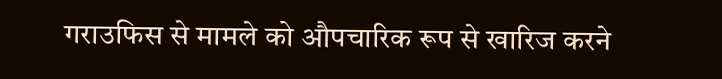गराउफिस से मामले को औपचारिक रूप से खारिज करने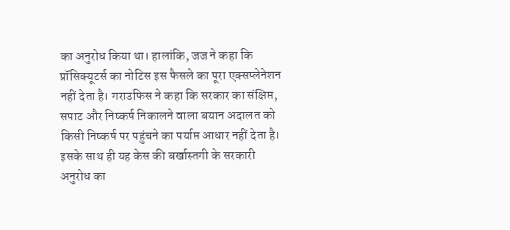का अनुरोध किया था। हालांकि, जज ने कहा कि प्रॉसिक्यूटर्स का नोटिस इस फैसले का पूरा एक्सप्लेनेशन नहीं देता है। गराउफिस ने कहा कि सरकार का संक्षिप्त, सपाट और निष्कर्ष निकालने वाला बयान अदालत को किसी निष्कर्ष पर पहुंचने का पर्याप्त आधार नहीं देता है। इसके साथ ही यह केस की बर्खास्तगी के सरकारी अनुरोध का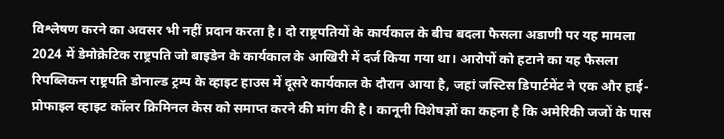विश्लेषण करने का अवसर भी नहीं प्रदान करता है। दो राष्ट्रपतियों के कार्यकाल के बीच बदला फैसला अडाणी पर यह मामला 2024 में डेमोक्रेटिक राष्ट्रपति जो बाइडेन के कार्यकाल के आखिरी में दर्ज किया गया था। आरोपों को हटाने का यह फैसला रिपब्लिकन राष्ट्रपति डोनाल्ड ट्रम्प के व्हाइट हाउस में दूसरे कार्यकाल के दौरान आया है, जहां जस्टिस डिपार्टमेंट ने एक और हाई-प्रोफाइल व्हाइट कॉलर क्रिमिनल केस को समाप्त करने की मांग की है। कानूनी विशेषज्ञों का कहना है कि अमेरिकी जजों के पास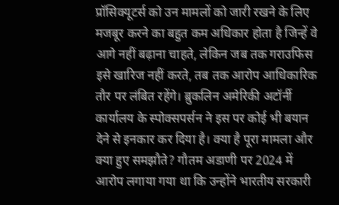प्रॉसिक्यूटर्स को उन मामलों को जारी रखने के लिए मजबूर करने का बहुत कम अधिकार होता है जिन्हें वे आगे नहीं बढ़ाना चाहते, लेकिन जब तक गराउफिस इसे खारिज नहीं करते, तब तक आरोप आधिकारिक तौर पर लंबित रहेंगे। ब्रुकलिन अमेरिकी अटॉर्नी कार्यालय के स्पोक्सपर्सन ने इस पर कोई भी बयान देने से इनकार कर दिया है। क्या है पूरा मामला और क्या हुए समझौते? गौतम अडाणी पर 2024 में आरोप लगाया गया था कि उन्होंने भारतीय सरकारी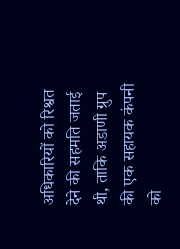अधिकारियों को रिश्वत देने की सहमति जताई थी, ताकि अडाणी ग्रुप की एक सहायक कंपनी को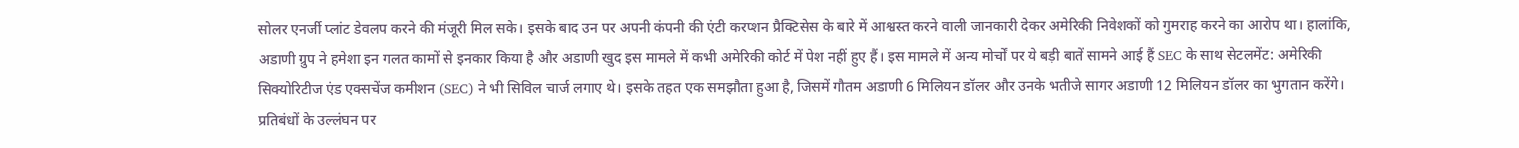सोलर एनर्जी प्लांट डेवलप करने की मंजूरी मिल सके। इसके बाद उन पर अपनी कंपनी की एंटी करप्शन प्रैक्टिसेस के बारे में आश्वस्त करने वाली जानकारी देकर अमेरिकी निवेशकों को गुमराह करने का आरोप था। हालांकि, अडाणी ग्रुप ने हमेशा इन गलत कामों से इनकार किया है और अडाणी खुद इस मामले में कभी अमेरिकी कोर्ट में पेश नहीं हुए हैं। इस मामले में अन्य मोर्चों पर ये बड़ी बातें सामने आई हैं SEC के साथ सेटलमेंट: अमेरिकी सिक्योरिटीज एंड एक्सचेंज कमीशन (SEC) ने भी सिविल चार्ज लगाए थे। इसके तहत एक समझौता हुआ है, जिसमें गौतम अडाणी 6 मिलियन डॉलर और उनके भतीजे सागर अडाणी 12 मिलियन डॉलर का भुगतान करेंगे। प्रतिबंधों के उल्लंघन पर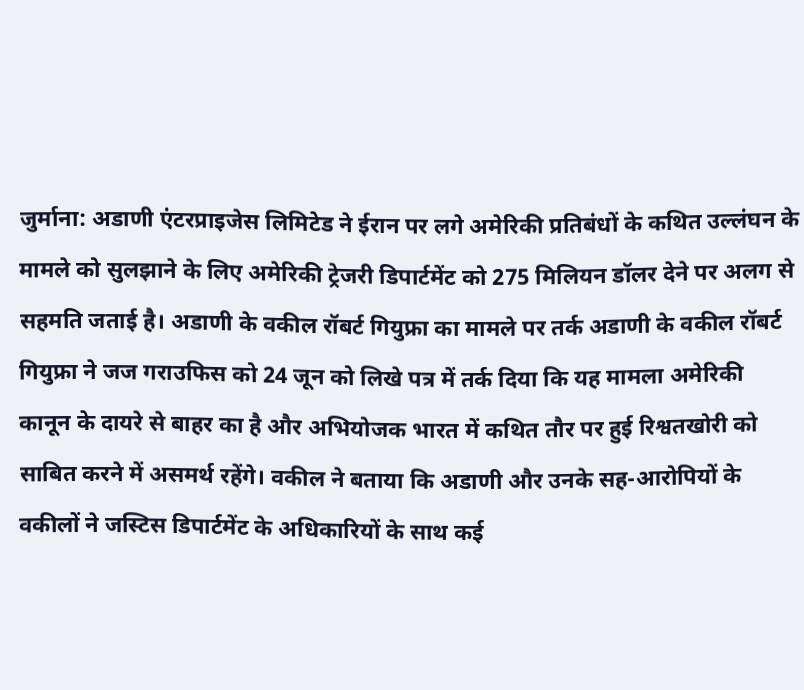जुर्माना: अडाणी एंटरप्राइजेस लिमिटेड ने ईरान पर लगे अमेरिकी प्रतिबंधों के कथित उल्लंघन के मामले को सुलझाने के लिए अमेरिकी ट्रेजरी डिपार्टमेंट को 275 मिलियन डॉलर देने पर अलग से सहमति जताई है। अडाणी के वकील रॉबर्ट गियुफ्रा का मामले पर तर्क अडाणी के वकील रॉबर्ट गियुफ्रा ने जज गराउफिस को 24 जून को लिखे पत्र में तर्क दिया कि यह मामला अमेरिकी कानून के दायरे से बाहर का है और अभियोजक भारत में कथित तौर पर हुई रिश्वतखोरी को साबित करने में असमर्थ रहेंगे। वकील ने बताया कि अडाणी और उनके सह-आरोपियों के वकीलों ने जस्टिस डिपार्टमेंट के अधिकारियों के साथ कई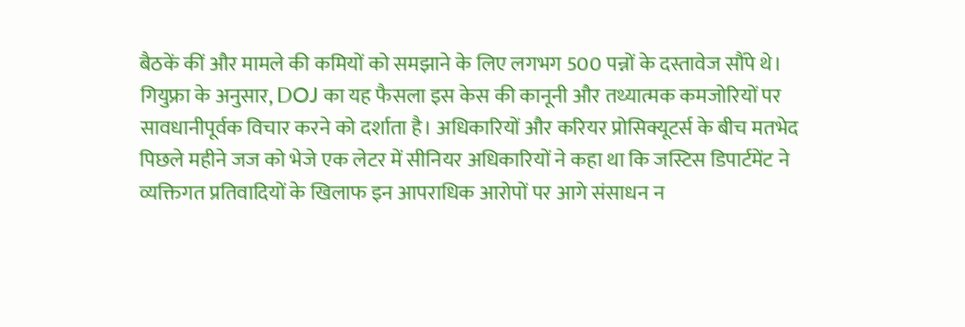बैठकें कीं और मामले की कमियों को समझाने के लिए लगभग 500 पन्नों के दस्तावेज सौंपे थे। गियुफ्रा के अनुसार, DOJ का यह फैसला इस केस की कानूनी और तथ्यात्मक कमजोरियों पर सावधानीपूर्वक विचार करने को दर्शाता है। अधिकारियों और करियर प्रोसिक्यूटर्स के बीच मतभेद पिछले महीने जज को भेजे एक लेटर में सीनियर अधिकारियों ने कहा था कि जस्टिस डिपार्टमेंट ने व्यक्तिगत प्रतिवादियों के खिलाफ इन आपराधिक आरोपों पर आगे संसाधन न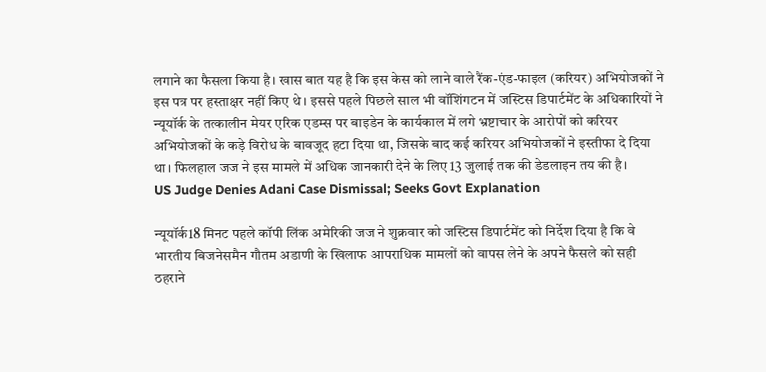लगाने का फैसला किया है। खास बात यह है कि इस केस को लाने वाले रैंक-एंड-फाइल (करियर) अभियोजकों ने इस पत्र पर हस्ताक्षर नहीं किए थे। इससे पहले पिछले साल भी वॉशिंगटन में जस्टिस डिपार्टमेंट के अधिकारियों ने न्यूयॉर्क के तत्कालीन मेयर एरिक एडम्स पर बाइडेन के कार्यकाल में लगे भ्रष्टाचार के आरोपों को करियर अभियोजकों के कड़े विरोध के बावजूद हटा दिया था, जिसके बाद कई करियर अभियोजकों ने इस्तीफा दे दिया था। फिलहाल जज ने इस मामले में अधिक जानकारी देने के लिए 13 जुलाई तक की डेडलाइन तय की है।
US Judge Denies Adani Case Dismissal; Seeks Govt Explanation

न्यूयॉर्क18 मिनट पहले कॉपी लिंक अमेरिकी जज ने शुक्रवार को जस्टिस डिपार्टमेंट को निर्देश दिया है कि वे भारतीय बिजनेसमैन गौतम अडाणी के खिलाफ आपराधिक मामलों को वापस लेने के अपने फैसले को सही ठहराने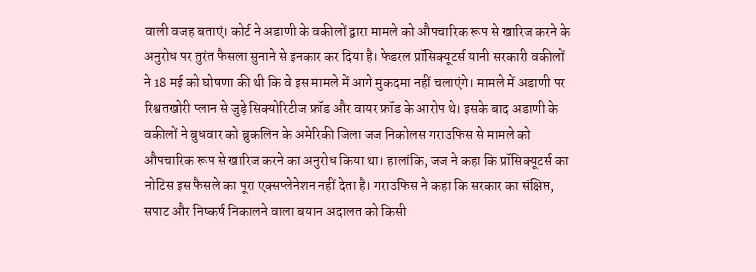वाली वजह बताएं। कोर्ट ने अडाणी के वकीलों द्वारा मामले को औपचारिक रूप से खारिज करने के अनुरोध पर तुरंत फैसला सुनाने से इनकार कर दिया है। फेडरल प्रॉसिक्यूटर्स यानी सरकारी वकीलों ने 18 मई को घोषणा की थी कि वे इस मामले में आगे मुकदमा नहीं चलाएंगे। मामले में अडाणी पर रिश्वतखोरी प्लान से जुड़े सिक्योरिटीज फ्रॉड और वायर फ्रॉड के आरोप थे। इसके बाद अडाणी के वकीलों ने बुधवार को ब्रुकलिन के अमेरिकी जिला जज निकोलस गराउफिस से मामले को औपचारिक रूप से खारिज करने का अनुरोध किया था। हालांकि, जज ने कहा कि प्रॉसिक्यूटर्स का नोटिस इस फैसले का पूरा एक्सप्लेनेशन नहीं देता है। गराउफिस ने कहा कि सरकार का संक्षिप्त, सपाट और निष्कर्ष निकालने वाला बयान अदालत को किसी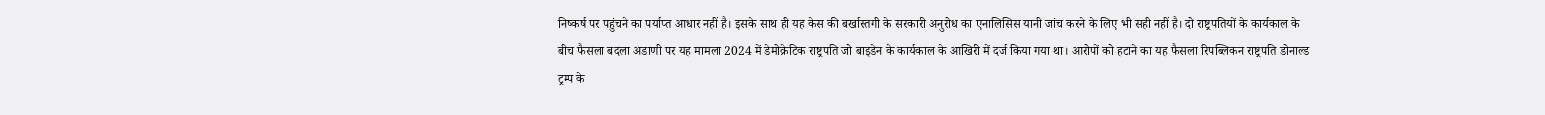निष्कर्ष पर पहुंचने का पर्याप्त आधार नहीं है। इसके साथ ही यह केस की बर्खास्तगी के सरकारी अनुरोध का एनालिसिस यानी जांच करने के लिए भी सही नहीं है। दो राष्ट्रपतियों के कार्यकाल के बीच फैसला बदला अडाणी पर यह मामला 2024 में डेमोक्रेटिक राष्ट्रपति जो बाइडेन के कार्यकाल के आखिरी में दर्ज किया गया था। आरोपों को हटाने का यह फैसला रिपब्लिकन राष्ट्रपति डोनाल्ड ट्रम्प के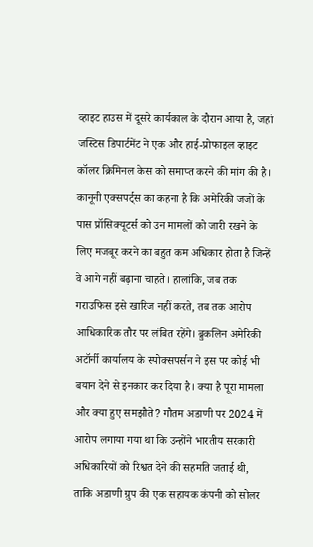व्हाइट हाउस में दूसरे कार्यकाल के दौरान आया है, जहां जस्टिस डिपार्टमेंट ने एक और हाई-प्रोफाइल व्हाइट कॉलर क्रिमिनल केस को समाप्त करने की मांग की है। कानूनी एक्सपर्ट्स का कहना है कि अमेरिकी जजों के पास प्रॉसिक्यूटर्स को उन मामलों को जारी रखने के लिए मजबूर करने का बहुत कम अधिकार होता है जिन्हें वे आगे नहीं बढ़ाना चाहते। हालांकि, जब तक गराउफिस इसे खारिज नहीं करते, तब तक आरोप आधिकारिक तौर पर लंबित रहेंगे। ब्रुकलिन अमेरिकी अटॉर्नी कार्यालय के स्पोक्सपर्सन ने इस पर कोई भी बयान देने से इनकार कर दिया है। क्या है पूरा मामला और क्या हुए समझौते? गौतम अडाणी पर 2024 में आरोप लगाया गया था कि उन्होंने भारतीय सरकारी अधिकारियों को रिश्वत देने की सहमति जताई थी, ताकि अडाणी ग्रुप की एक सहायक कंपनी को सोलर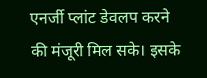एनर्जी प्लांट डेवलप करने की मंजूरी मिल सके। इसके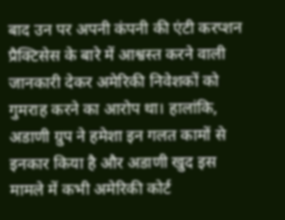बाद उन पर अपनी कंपनी की एंटी करप्शन प्रैक्टिसेस के बारे में आश्वस्त करने वाली जानकारी देकर अमेरिकी निवेशकों को गुमराह करने का आरोप था। हालांकि, अडाणी ग्रुप ने हमेशा इन गलत कामों से इनकार किया है और अडाणी खुद इस मामले में कभी अमेरिकी कोर्ट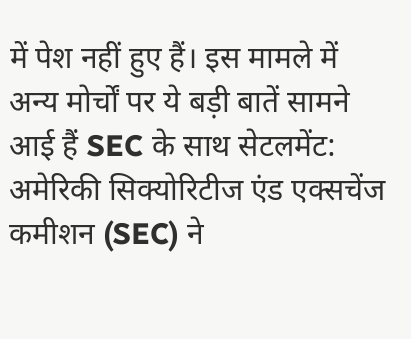में पेश नहीं हुए हैं। इस मामले में अन्य मोर्चों पर ये बड़ी बातें सामने आई हैं SEC के साथ सेटलमेंट: अमेरिकी सिक्योरिटीज एंड एक्सचेंज कमीशन (SEC) ने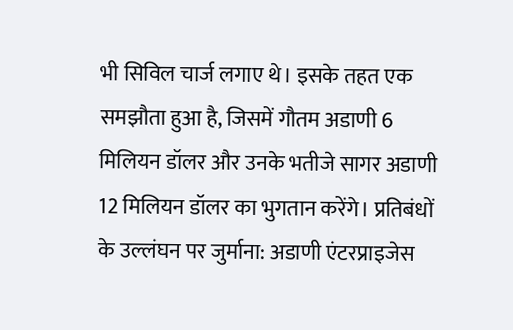भी सिविल चार्ज लगाए थे। इसके तहत एक समझौता हुआ है, जिसमें गौतम अडाणी 6 मिलियन डॉलर और उनके भतीजे सागर अडाणी 12 मिलियन डॉलर का भुगतान करेंगे। प्रतिबंधों के उल्लंघन पर जुर्माना: अडाणी एंटरप्राइजेस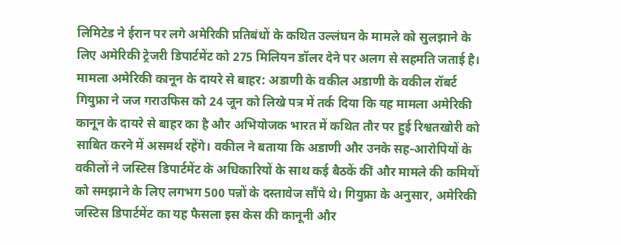लिमिटेड ने ईरान पर लगे अमेरिकी प्रतिबंधों के कथित उल्लंघन के मामले को सुलझाने के लिए अमेरिकी ट्रेजरी डिपार्टमेंट को 275 मिलियन डॉलर देने पर अलग से सहमति जताई है। मामला अमेरिकी कानून के दायरे से बाहर: अडाणी के वकील अडाणी के वकील रॉबर्ट गियुफ्रा ने जज गराउफिस को 24 जून को लिखे पत्र में तर्क दिया कि यह मामला अमेरिकी कानून के दायरे से बाहर का है और अभियोजक भारत में कथित तौर पर हुई रिश्वतखोरी को साबित करने में असमर्थ रहेंगे। वकील ने बताया कि अडाणी और उनके सह-आरोपियों के वकीलों ने जस्टिस डिपार्टमेंट के अधिकारियों के साथ कई बैठकें कीं और मामले की कमियों को समझाने के लिए लगभग 500 पन्नों के दस्तावेज सौंपे थे। गियुफ्रा के अनुसार, अमेरिकी जस्टिस डिपार्टमेंट का यह फैसला इस केस की कानूनी और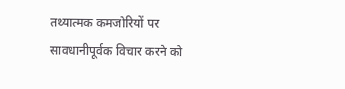तथ्यात्मक कमजोरियों पर सावधानीपूर्वक विचार करने को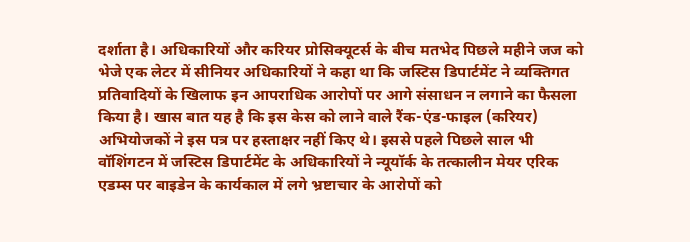दर्शाता है। अधिकारियों और करियर प्रोसिक्यूटर्स के बीच मतभेद पिछले महीने जज को भेजे एक लेटर में सीनियर अधिकारियों ने कहा था कि जस्टिस डिपार्टमेंट ने व्यक्तिगत प्रतिवादियों के खिलाफ इन आपराधिक आरोपों पर आगे संसाधन न लगाने का फैसला किया है। खास बात यह है कि इस केस को लाने वाले रैंक-एंड-फाइल (करियर) अभियोजकों ने इस पत्र पर हस्ताक्षर नहीं किए थे। इससे पहले पिछले साल भी वॉशिंगटन में जस्टिस डिपार्टमेंट के अधिकारियों ने न्यूयॉर्क के तत्कालीन मेयर एरिक एडम्स पर बाइडेन के कार्यकाल में लगे भ्रष्टाचार के आरोपों को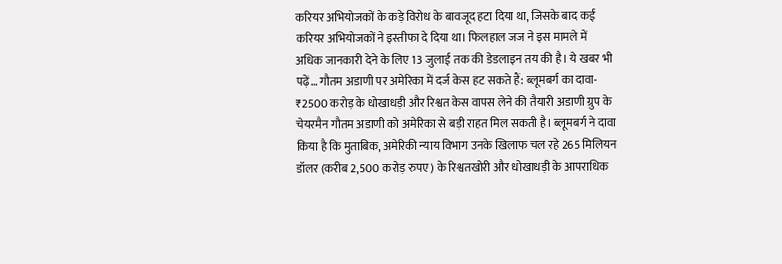करियर अभियोजकों के कड़े विरोध के बावजूद हटा दिया था, जिसके बाद कई करियर अभियोजकों ने इस्तीफा दे दिया था। फिलहाल जज ने इस मामले में अधिक जानकारी देने के लिए 13 जुलाई तक की डेडलाइन तय की है। ये खबर भी पढ़ें… गौतम अडाणी पर अमेरिका में दर्ज केस हट सकते हैं: ब्लूमबर्ग का दावा- ₹2500 करोड़ के धोखाधड़ी और रिश्वत केस वापस लेने की तैयारी अडाणी ग्रुप के चेयरमैन गौतम अडाणी को अमेरिका से बड़ी राहत मिल सकती है। ब्लूमबर्ग ने दावा किया है कि मुताबिक, अमेरिकी न्याय विभाग उनके खिलाफ चल रहे 265 मिलियन डॉलर (करीब 2,500 करोड़ रुपए) के रिश्वतखोरी और धोखाधड़ी के आपराधिक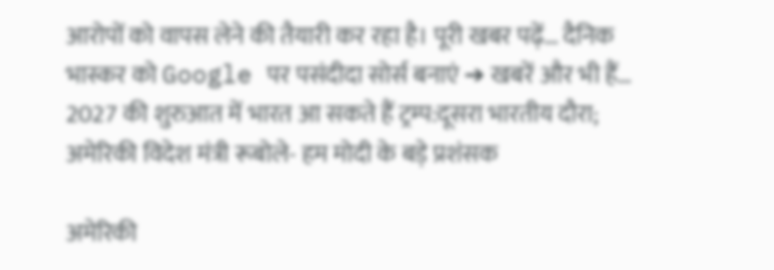आरोपों को वापस लेने की तैयारी कर रहा है। पूरी खबर पढ़ें… दैनिक भास्कर को Google पर पसंदीदा सोर्स बनाएं ➔ खबरें और भी हैं…
2027 की शुरुआत में भारत आ सकते हैं ट्रम्प:दूसरा भारतीय दौरा; अमेरिकी विदेश मंत्री रूबोले- हम मोदी के बड़े प्रशंसक

अमेरिकी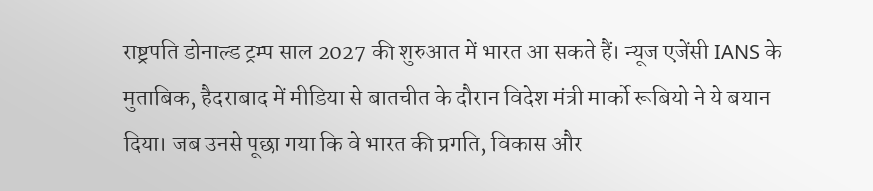राष्ट्रपति डोनाल्ड ट्रम्प साल 2027 की शुरुआत में भारत आ सकते हैं। न्यूज एजेंसी IANS के मुताबिक, हैदराबाद में मीडिया से बातचीत के दौरान विदेश मंत्री मार्को रूबियो ने ये बयान दिया। जब उनसे पूछा गया कि वे भारत की प्रगति, विकास और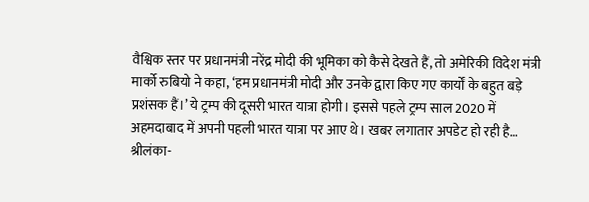वैश्विक स्तर पर प्रधानमंत्री नरेंद्र मोदी की भूमिका को कैसे देखते हैं, तो अमेरिकी विदेश मंत्री मार्को रुबियो ने कहा, ‘हम प्रधानमंत्री मोदी और उनके द्वारा किए गए कार्यों के बहुत बड़े प्रशंसक हैं।’ ये ट्रम्प की दूसरी भारत यात्रा होगी। इससे पहले ट्रम्प साल 2020 में अहमदाबाद में अपनी पहली भारत यात्रा पर आए थे। खबर लगातार अपडेट हो रही है…
श्रीलंका-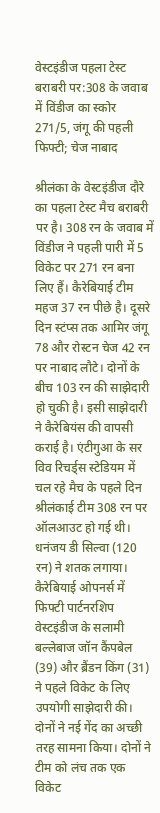वेस्टइंडीज पहला टेस्ट बराबरी पर:308 के जवाब में विंडीज का स्कोर 271/5, जंगू की पहली फिफ्टी; चेज नाबाद

श्रीलंका के वेस्टइंडीज दौरे का पहला टेस्ट मैच बराबरी पर है। 308 रन के जवाब में विंडीज ने पहली पारी में 5 विकेट पर 271 रन बना लिए हैं। कैरेबियाई टीम महज 37 रन पीछे है। दूसरे दिन स्टंप्स तक आमिर जंगू 78 और रोस्टन चेज 42 रन पर नाबाद लौटे। दोनों के बीच 103 रन की साझेदारी हो चुकी है। इसी साझेदारी ने कैरेबियंस की वापसी कराई है। एंटीगुआ के सर विव रिचर्ड्स स्टेडियम में चल रहे मैच के पहले दिन श्रीलंकाई टीम 308 रन पर ऑलआउट हो गई थी। धनंजय डी सिल्वा (120 रन) ने शतक लगाया। कैरेबियाई ओपनर्स में फिफ्टी पार्टनरशिप वेस्टइंडीज के सलामी बल्लेबाज जॉन कैंपबेल (39) और ब्रैंडन किंग (31) ने पहले विकेट के लिए उपयोगी साझेदारी की। दोनों ने नई गेंद का अच्छी तरह सामना किया। दोनों ने टीम को लंच तक एक विकेट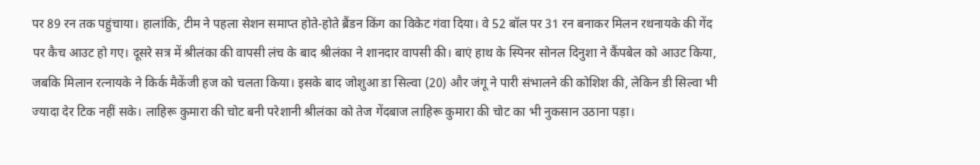पर 89 रन तक पहुंचाया। हालांकि, टीम ने पहला सेशन समाप्त होते-होते ब्रैंडन किंग का विकेट गंवा दिया। वे 52 बॉल पर 31 रन बनाकर मिलन रथनायके की गेंद पर कैच आउट हो गए। दूसरे सत्र में श्रीलंका की वापसी लंच के बाद श्रीलंका ने शानदार वापसी की। बाएं हाथ के स्पिनर सोनल दिनुशा ने कैंपबेल को आउट किया, जबकि मिलान रत्नायके ने किर्क मैकेंजी हज को चलता किया। इसके बाद जोशुआ डा सिल्वा (20) और जंगू ने पारी संभालने की कोशिश की, लेकिन डी सिल्वा भी ज्यादा देर टिक नहीं सके। लाहिरू कुमारा की चोट बनी परेशानी श्रीलंका को तेज गेंदबाज लाहिरू कुमारा की चोट का भी नुकसान उठाना पड़ा।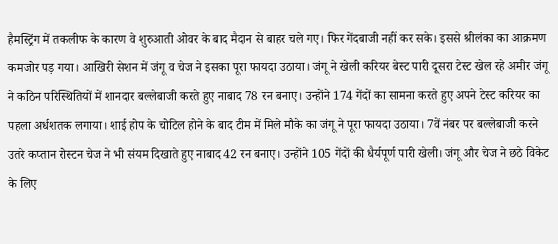हैमस्ट्रिंग में तकलीफ के कारण वे शुरुआती ओवर के बाद मैदान से बाहर चले गए। फिर गेंदबाजी नहीं कर सके। इससे श्रीलंका का आक्रमण कमजोर पड़ गया। आखिरी सेशन में जंगू व चेज ने इसका पूरा फायदा उठाया। जंगू ने खेली करियर बेस्ट पारी दूसरा टेस्ट खेल रहे अमीर जंगू ने कठिन परिस्थितियों में शानदार बल्लेबाजी करते हुए नाबाद 78 रन बनाए। उन्होंने 174 गेंदों का सामना करते हुए अपने टेस्ट करियर का पहला अर्धशतक लगाया। शाई होप के चोटिल होने के बाद टीम में मिले मौके का जंगू ने पूरा फायदा उठाया। 7वें नंबर पर बल्लेबाजी करने उतरे कप्तान रोस्टन चेज ने भी संयम दिखाते हुए नाबाद 42 रन बनाए। उन्होंने 105 गेंदों की धैर्यपूर्ण पारी खेली। जंगू और चेज ने छठे विकेट के लिए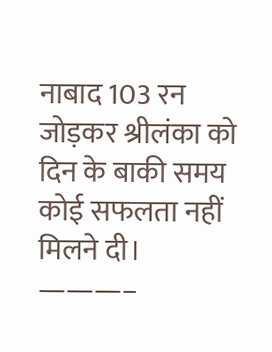नाबाद 103 रन जोड़कर श्रीलंका को दिन के बाकी समय कोई सफलता नहीं मिलने दी। ———–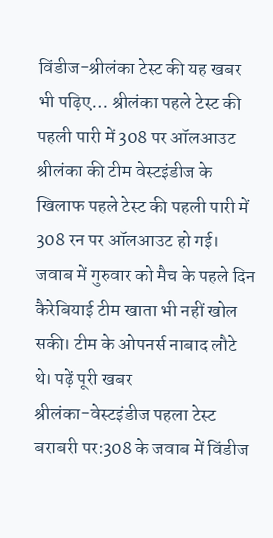विंडीज-श्रीलंका टेस्ट की यह खबर भी पढ़िए… श्रीलंका पहले टेस्ट की पहली पारी में 308 पर ऑलआउट श्रीलंका की टीम वेस्टइंडीज के खिलाफ पहले टेस्ट की पहली पारी में 308 रन पर ऑलआउट हो गई। जवाब में गुरुवार को मैच के पहले दिन कैरेबियाई टीम खाता भी नहीं खोल सकी। टीम के ओपनर्स नाबाद लौटे थे। पढ़ें पूरी खबर
श्रीलंका-वेस्टइंडीज पहला टेस्ट बराबरी पर:308 के जवाब में विंडीज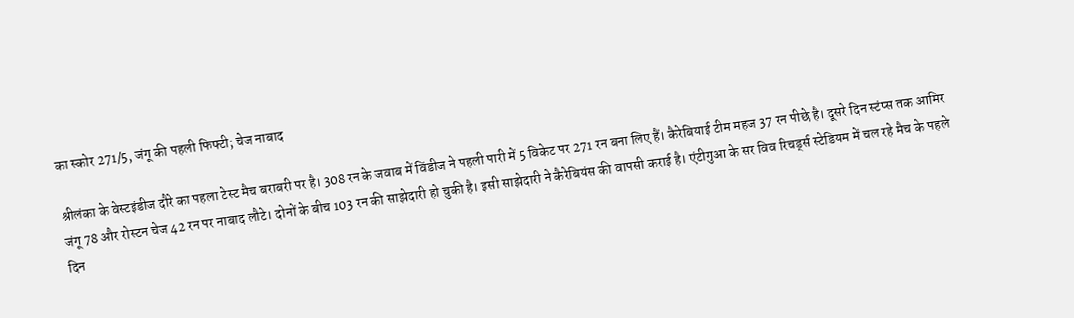का स्कोर 271/5, जंगू की पहली फिफ्टी; चेज नाबाद

श्रीलंका के वेस्टइंडीज दौरे का पहला टेस्ट मैच बराबरी पर है। 308 रन के जवाब में विंडीज ने पहली पारी में 5 विकेट पर 271 रन बना लिए हैं। कैरेबियाई टीम महज 37 रन पीछे है। दूसरे दिन स्टंप्स तक आमिर जंगू 78 और रोस्टन चेज 42 रन पर नाबाद लौटे। दोनों के बीच 103 रन की साझेदारी हो चुकी है। इसी साझेदारी ने कैरेबियंस की वापसी कराई है। एंटीगुआ के सर विव रिचर्ड्स स्टेडियम में चल रहे मैच के पहले दिन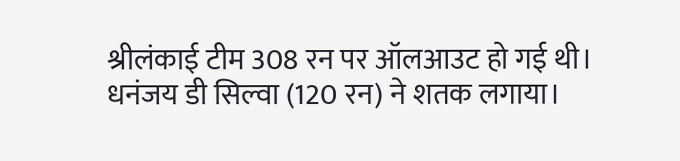श्रीलंकाई टीम 308 रन पर ऑलआउट हो गई थी। धनंजय डी सिल्वा (120 रन) ने शतक लगाया।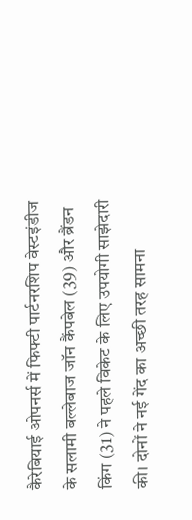कैरेबियाई ओपनर्स में फिफ्टी पार्टनरशिप वेस्टइंडीज के सलामी बल्लेबाज जॉन कैंपबेल (39) और ब्रैंडन किंग (31) ने पहले विकेट के लिए उपयोगी साझेदारी की। दोनों ने नई गेंद का अच्छी तरह सामना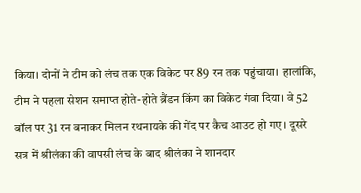किया। दोनों ने टीम को लंच तक एक विकेट पर 89 रन तक पहुंचाया। हालांकि, टीम ने पहला सेशन समाप्त होते-होते ब्रैंडन किंग का विकेट गंवा दिया। वे 52 बॉल पर 31 रन बनाकर मिलन रथनायके की गेंद पर कैच आउट हो गए। दूसरे सत्र में श्रीलंका की वापसी लंच के बाद श्रीलंका ने शानदार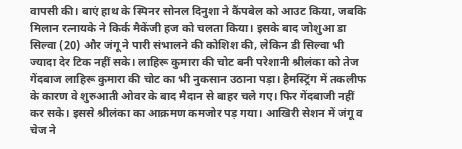वापसी की। बाएं हाथ के स्पिनर सोनल दिनुशा ने कैंपबेल को आउट किया, जबकि मिलान रत्नायके ने किर्क मैकेंजी हज को चलता किया। इसके बाद जोशुआ डा सिल्वा (20) और जंगू ने पारी संभालने की कोशिश की, लेकिन डी सिल्वा भी ज्यादा देर टिक नहीं सके। लाहिरू कुमारा की चोट बनी परेशानी श्रीलंका को तेज गेंदबाज लाहिरू कुमारा की चोट का भी नुकसान उठाना पड़ा। हैमस्ट्रिंग में तकलीफ के कारण वे शुरुआती ओवर के बाद मैदान से बाहर चले गए। फिर गेंदबाजी नहीं कर सके। इससे श्रीलंका का आक्रमण कमजोर पड़ गया। आखिरी सेशन में जंगू व चेज ने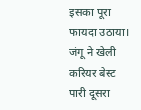इसका पूरा फायदा उठाया। जंगू ने खेली करियर बेस्ट पारी दूसरा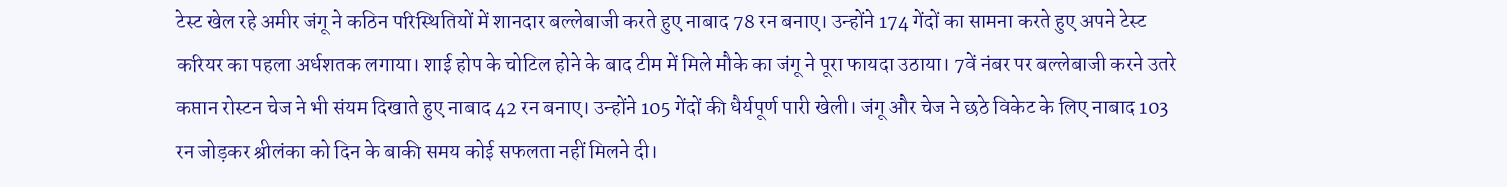टेस्ट खेल रहे अमीर जंगू ने कठिन परिस्थितियों में शानदार बल्लेबाजी करते हुए नाबाद 78 रन बनाए। उन्होंने 174 गेंदों का सामना करते हुए अपने टेस्ट करियर का पहला अर्धशतक लगाया। शाई होप के चोटिल होने के बाद टीम में मिले मौके का जंगू ने पूरा फायदा उठाया। 7वें नंबर पर बल्लेबाजी करने उतरे कप्तान रोस्टन चेज ने भी संयम दिखाते हुए नाबाद 42 रन बनाए। उन्होंने 105 गेंदों की धैर्यपूर्ण पारी खेली। जंगू और चेज ने छठे विकेट के लिए नाबाद 103 रन जोड़कर श्रीलंका को दिन के बाकी समय कोई सफलता नहीं मिलने दी।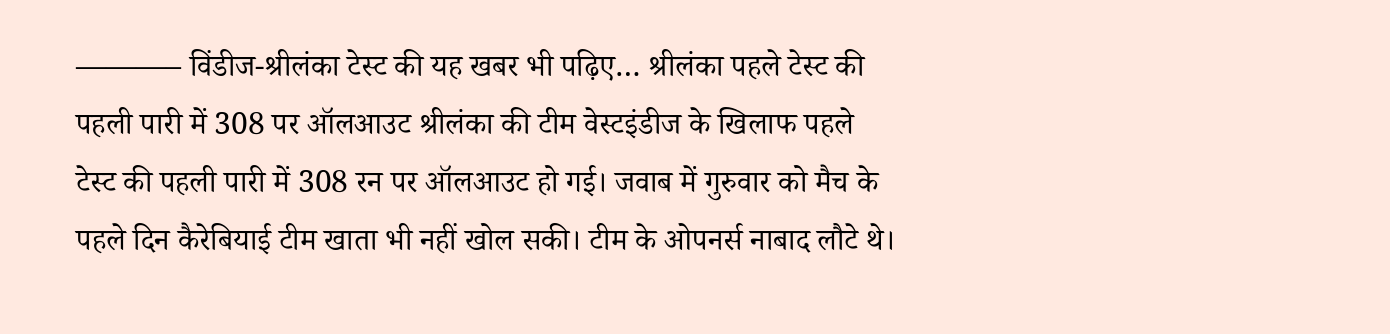———– विंडीज-श्रीलंका टेस्ट की यह खबर भी पढ़िए… श्रीलंका पहले टेस्ट की पहली पारी में 308 पर ऑलआउट श्रीलंका की टीम वेस्टइंडीज के खिलाफ पहले टेस्ट की पहली पारी में 308 रन पर ऑलआउट हो गई। जवाब में गुरुवार को मैच के पहले दिन कैरेबियाई टीम खाता भी नहीं खोल सकी। टीम के ओपनर्स नाबाद लौटे थे।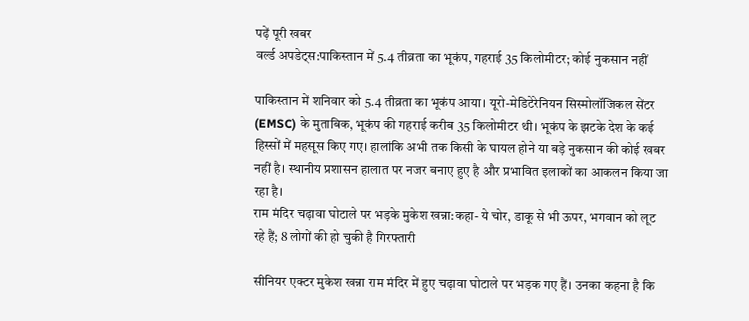पढ़ें पूरी खबर
वर्ल्ड अपडेट्स:पाकिस्तान में 5.4 तीव्रता का भूकंप, गहराई 35 किलोमीटर; कोई नुकसान नहीं

पाकिस्तान में शनिवार को 5.4 तीव्रता का भूकंप आया। यूरो-मेडिटेरेनियन सिस्मोलॉजिकल सेंटर (EMSC) के मुताबिक, भूकंप की गहराई करीब 35 किलोमीटर थी। भूकंप के झटके देश के कई हिस्सों में महसूस किए गए। हालांकि अभी तक किसी के घायल होने या बड़े नुकसान की कोई खबर नहीं है। स्थानीय प्रशासन हालात पर नजर बनाए हुए है और प्रभावित इलाकों का आकलन किया जा रहा है।
राम मंदिर चढ़ावा घोटाले पर भड़के मुकेश खन्ना:कहा- ये चोर, डाकू से भी ऊपर, भगवान को लूट रहे हैं; 8 लोगों की हो चुकी है गिरफ्तारी

सीनियर एक्टर मुकेश खन्ना राम मंदिर में हुए चढ़ावा घोटाले पर भड़क गए हैं। उनका कहना है कि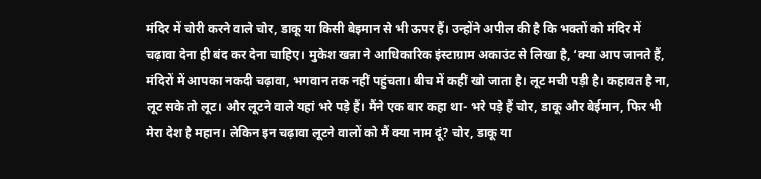मंदिर में चोरी करने वाले चोर, डाकू या किसी बेइमान से भी ऊपर हैं। उन्होंने अपील की है कि भक्तों को मंदिर में चढ़ावा देना ही बंद कर देना चाहिए। मुकेश खन्ना ने आधिकारिक इंस्टाग्राम अकाउंट से लिखा है, ‘क्या आप जानते हैं, मंदिरों में आपका नकदी चढ़ावा, भगवान तक नहीं पहुंचता। बीच में कहीं खो जाता है। लूट मची पड़ी है। कहावत है ना, लूट सके तो लूट। और लूटने वाले यहां भरे पड़े हैं। मैंने एक बार कहा था- भरे पड़े हैं चोर, डाकू और बेईमान, फिर भी मेरा देश है महान। लेकिन इन चढ़ावा लूटने वालों को मैं क्या नाम दूं? चोर, डाकू या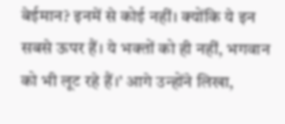बेईमान? इनमें से कोई नहीं। क्योंकि ये इन सबसे ऊपर हैं। ये भक्तों को ही नहीं, भगवान को भी लूट रहे हैं।’ आगे उन्होंने लिखा,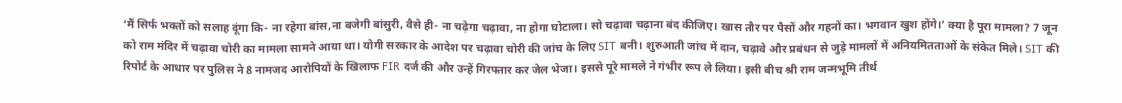‘मैं सिर्फ भक्तों को सलाह दूंगा कि- ना रहेगा बांस,ना बजेगी बांसुरी, वैसे ही- ना चढ़ेगा चढ़ावा, ना होगा घोटाला। सो चढ़ावा चढ़ाना बंद कीजिए। खास तौर पर पैसों और गहनों का। भगवान खुश होंगे।’ क्या है पूरा मामला? 7 जून को राम मंदिर में चढ़ावा चोरी का मामला सामने आया था। योगी सरकार के आदेश पर चढ़ावा चोरी की जांच के लिए SIT बनी। शुरुआती जांच में दान, चढ़ावे और प्रबंधन से जुड़े मामलों में अनियमितताओं के संकेत मिले। SIT की रिपोर्ट के आधार पर पुलिस ने 8 नामजद आरोपियों के खिलाफ FIR दर्ज की और उन्हें गिरफ्तार कर जेल भेजा। इससे पूरे मामले ने गंभीर रूप ले लिया। इसी बीच श्री राम जन्मभूमि तीर्थ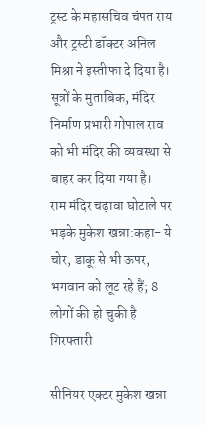ट्रस्ट के महासचिव चंपत राय और ट्रस्टी डॉक्टर अनिल मिश्रा ने इस्तीफा दे दिया है। सूत्रों के मुताबिक, मंदिर निर्माण प्रभारी गोपाल राव को भी मंदिर की व्यवस्था से बाहर कर दिया गया है।
राम मंदिर चढ़ावा घोटाले पर भड़के मुकेश खन्ना:कहा- ये चोर, डाकू से भी ऊपर, भगवान को लूट रहे हैं; 8 लोगों की हो चुकी है गिरफ्तारी

सीनियर एक्टर मुकेश खन्ना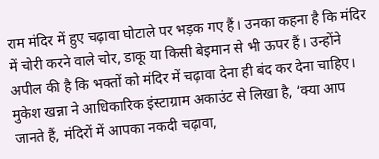राम मंदिर में हुए चढ़ावा घोटाले पर भड़क गए हैं। उनका कहना है कि मंदिर में चोरी करने वाले चोर, डाकू या किसी बेइमान से भी ऊपर हैं। उन्होंने अपील की है कि भक्तों को मंदिर में चढ़ावा देना ही बंद कर देना चाहिए। मुकेश खन्ना ने आधिकारिक इंस्टाग्राम अकाउंट से लिखा है, ‘क्या आप जानते हैं, मंदिरों में आपका नकदी चढ़ावा,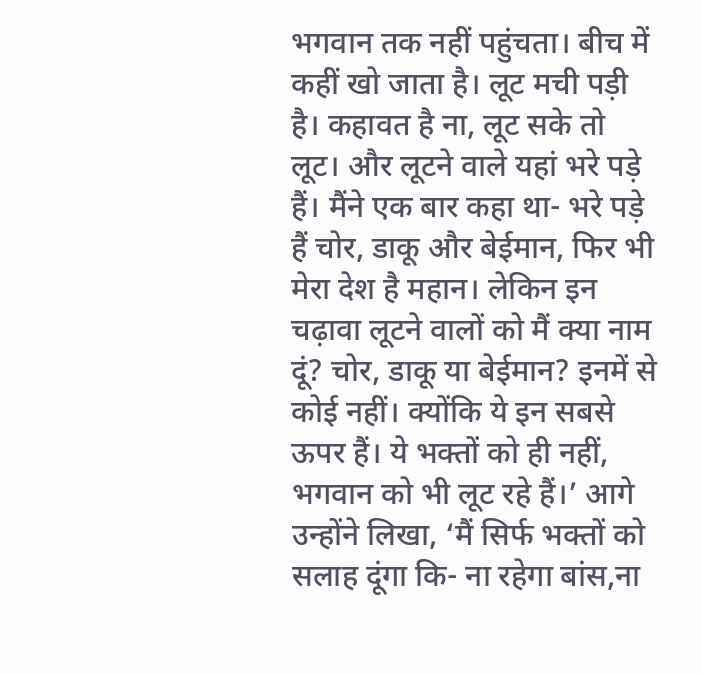भगवान तक नहीं पहुंचता। बीच में कहीं खो जाता है। लूट मची पड़ी है। कहावत है ना, लूट सके तो लूट। और लूटने वाले यहां भरे पड़े हैं। मैंने एक बार कहा था- भरे पड़े हैं चोर, डाकू और बेईमान, फिर भी मेरा देश है महान। लेकिन इन चढ़ावा लूटने वालों को मैं क्या नाम दूं? चोर, डाकू या बेईमान? इनमें से कोई नहीं। क्योंकि ये इन सबसे ऊपर हैं। ये भक्तों को ही नहीं, भगवान को भी लूट रहे हैं।’ आगे उन्होंने लिखा, ‘मैं सिर्फ भक्तों को सलाह दूंगा कि- ना रहेगा बांस,ना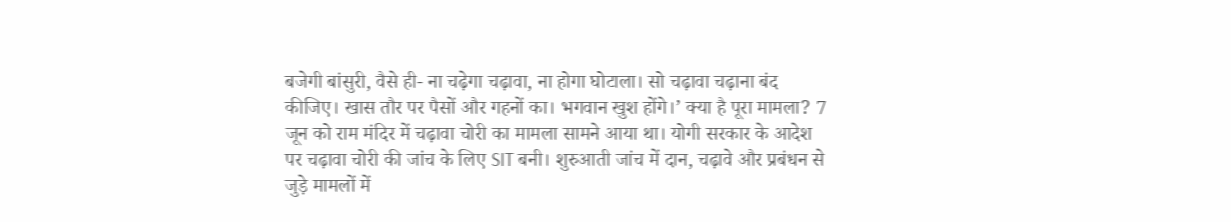बजेगी बांसुरी, वैसे ही- ना चढ़ेगा चढ़ावा, ना होगा घोटाला। सो चढ़ावा चढ़ाना बंद कीजिए। खास तौर पर पैसों और गहनों का। भगवान खुश होंगे।’ क्या है पूरा मामला? 7 जून को राम मंदिर में चढ़ावा चोरी का मामला सामने आया था। योगी सरकार के आदेश पर चढ़ावा चोरी की जांच के लिए SIT बनी। शुरुआती जांच में दान, चढ़ावे और प्रबंधन से जुड़े मामलों में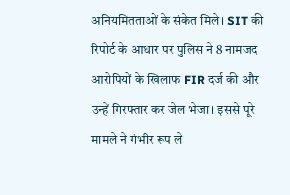अनियमितताओं के संकेत मिले। SIT की रिपोर्ट के आधार पर पुलिस ने 8 नामजद आरोपियों के खिलाफ FIR दर्ज की और उन्हें गिरफ्तार कर जेल भेजा। इससे पूरे मामले ने गंभीर रूप ले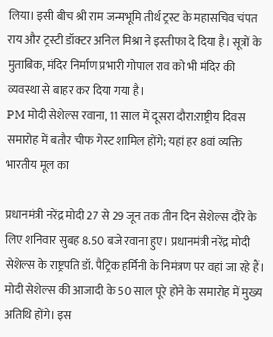लिया। इसी बीच श्री राम जन्मभूमि तीर्थ ट्रस्ट के महासचिव चंपत राय और ट्रस्टी डॉक्टर अनिल मिश्रा ने इस्तीफा दे दिया है। सूत्रों के मुताबिक, मंदिर निर्माण प्रभारी गोपाल राव को भी मंदिर की व्यवस्था से बाहर कर दिया गया है।
PM मोदी सेशेल्स रवाना, 11 साल में दूसरा दौरा:राष्ट्रीय दिवस समारोह में बतौर चीफ गेस्ट शामिल होंगे; यहां हर 8वां व्यक्ति भारतीय मूल का

प्रधानमंत्री नरेंद्र मोदी 27 से 29 जून तक तीन दिन सेशेल्स दौरे के लिए शनिवार सुबह 8.50 बजे रवाना हुए। प्रधानमंत्री नरेंद्र मोदी सेशेल्स के राष्ट्रपति डॉ. पैट्रिक हर्मिनी के निमंत्रण पर वहां जा रहे हैं। मोदी सेशेल्स की आजादी के 50 साल पूरे होने के समारोह में मुख्य अतिथि होंगे। इस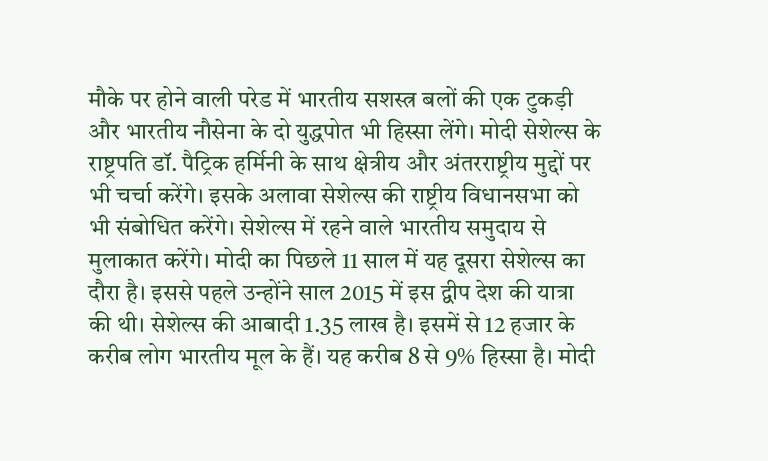मौके पर होने वाली परेड में भारतीय सशस्त्र बलों की एक टुकड़ी और भारतीय नौसेना के दो युद्धपोत भी हिस्सा लेंगे। मोदी सेशेल्स के राष्ट्रपति डॉ. पैट्रिक हर्मिनी के साथ क्षेत्रीय और अंतरराष्ट्रीय मुद्दों पर भी चर्चा करेंगे। इसके अलावा सेशेल्स की राष्ट्रीय विधानसभा को भी संबोधित करेंगे। सेशेल्स में रहने वाले भारतीय समुदाय से मुलाकात करेंगे। मोदी का पिछले 11 साल में यह दूसरा सेशेल्स का दौरा है। इससे पहले उन्होंने साल 2015 में इस द्वीप देश की यात्रा की थी। सेशेल्स की आबादी 1.35 लाख है। इसमें से 12 हजार के करीब लोग भारतीय मूल के हैं। यह करीब 8 से 9% हिस्सा है। मोदी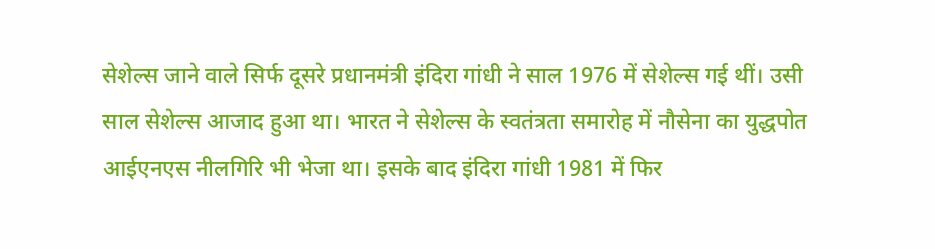सेशेल्स जाने वाले सिर्फ दूसरे प्रधानमंत्री इंदिरा गांधी ने साल 1976 में सेशेल्स गई थीं। उसी साल सेशेल्स आजाद हुआ था। भारत ने सेशेल्स के स्वतंत्रता समारोह में नौसेना का युद्धपोत आईएनएस नीलगिरि भी भेजा था। इसके बाद इंदिरा गांधी 1981 में फिर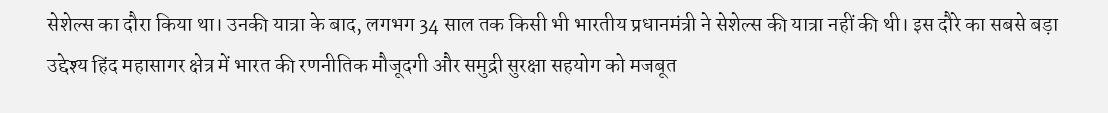सेशेल्स का दौरा किया था। उनकी यात्रा के बाद, लगभग 34 साल तक किसी भी भारतीय प्रधानमंत्री ने सेशेल्स की यात्रा नहीं की थी। इस दौरे का सबसे बड़ा उद्देश्य हिंद महासागर क्षेत्र में भारत की रणनीतिक मौजूदगी और समुद्री सुरक्षा सहयोग को मजबूत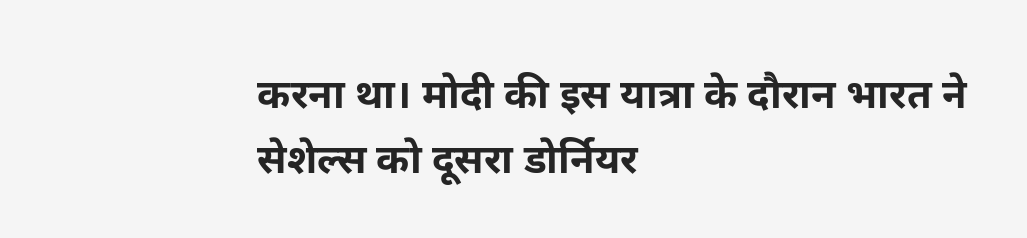करना था। मोदी की इस यात्रा के दौरान भारत ने सेशेल्स को दूसरा डोर्नियर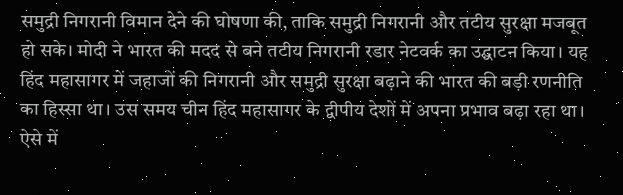समुद्री निगरानी विमान देने की घोषणा की, ताकि समुद्री निगरानी और तटीय सुरक्षा मजबूत हो सके। मोदी ने भारत की मदद से बने तटीय निगरानी रडार नेटवर्क का उद्घाटन किया। यह हिंद महासागर में जहाजों की निगरानी और समुद्री सुरक्षा बढ़ाने की भारत की बड़ी रणनीति का हिस्सा था। उस समय चीन हिंद महासागर के द्वीपीय देशों में अपना प्रभाव बढ़ा रहा था। ऐसे में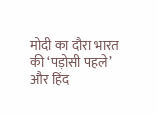मोदी का दौरा भारत की ‘पड़ोसी पहले’ और हिंद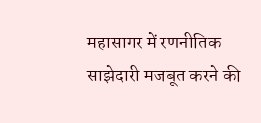महासागर में रणनीतिक साझेदारी मजबूत करने की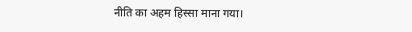नीति का अहम हिस्सा माना गया।